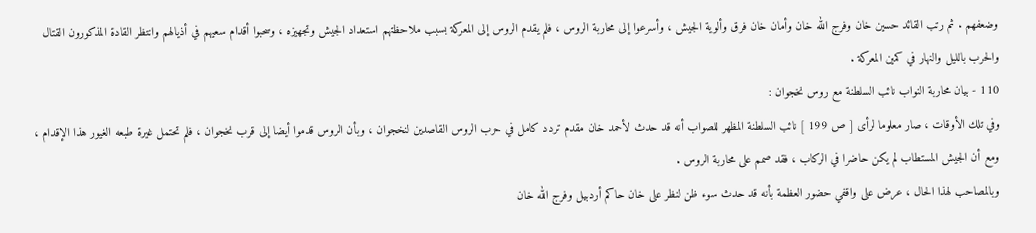وضعفهم . ثم رتب القائد حسين خان وفرج الله خان وأمان خان فرق وألوية الجيش ، وأسرعوا إلى محاربة الروس ، فلم يقدم الروس إلى المعركة بسبب ملاحظتهم استعداد الجيش وتجهيزه ، وسحبوا أقدام سعيهم في أذيالهم وانتظر القادة المذكورون القتال والحرب بالليل والنهار في كمين المعركة .
110 - بيان محاربة النواب نائب السلطنة مع روس نخجوان :
وفي تلك الأوقات ، صار معلوما لرأى [ ص 199 ] نائب السلطنة المظهر للصواب أنه قد حدث لأحمد خان مقدم تردد كامل في حرب الروس القاصدين لنخجوان ، وبأن الروس قدموا أيضا إلى قرب نخجوان ، فلم تحتمل غيرة طبعه الغيور هذا الإقدام ، ومع أن الجيش المستطاب لم يكن حاضرا في الركاب ، فقد صمم على محاربة الروس .
وبالمصاحب لهذا الحال ، عرض على واقفي حضور العظمة بأنه قد حدث سوء ظن لنظر على خان حاكم أردبيل وفرج الله خان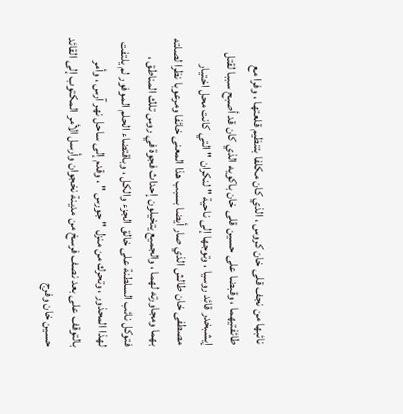نائبها من نجف قلى خان كروس ، الذي كان مكلفا بتنظيم قلعتها ، وفرا مع طائفتيهما ، وقبضا على حسين قلى خان باكويه الذي كان قد أصبح سببا لقتل إيشبخدر قائد روسيا ، وتوجها إلى ناحية " لنكران " التي كانت محل اختيار مصطفى خان طالش الذي صار أيضا بسبب هذا المعنى خائفا ومرعوبا نظرا لصلته بهما ومجاورته لهما ، والجميع يتخيلون إحداث فجوة في روس تلك المناطق ، فتوكل نائب السلطنة على خالق الجزء والكل ، وباقتضاء الحلم الموفور لم يلتفت لهذا المحذور ، وتحرك من منزل " جورس " ، وقدم إلى ساحل نهر آرس ، وأمر بالتوقف على بعد نصف فرسخ من مدينة نخجوان وأرسل الأمر المكتوب إلى القائد حسين خان وفرج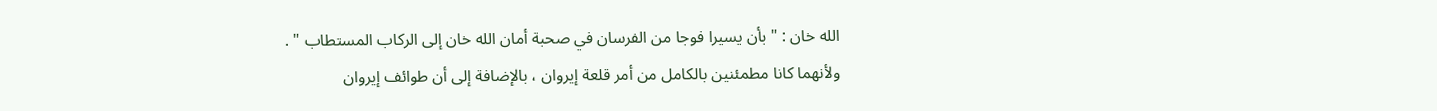الله خان : " بأن يسيرا فوجا من الفرسان في صحبة أمان الله خان إلى الركاب المستطاب " .
ولأنهما كانا مطمئنين بالكامل من أمر قلعة إيروان ، بالإضافة إلى أن طوائف إيروان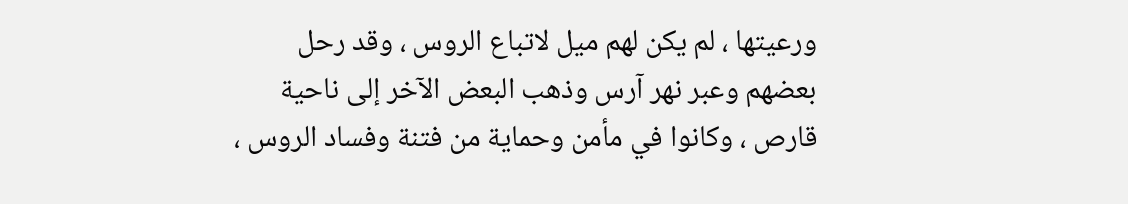ورعيتها ، لم يكن لهم ميل لاتباع الروس ، وقد رحل بعضهم وعبر نهر آرس وذهب البعض الآخر إلى ناحية قارص ، وكانوا في مأمن وحماية من فتنة وفساد الروس ،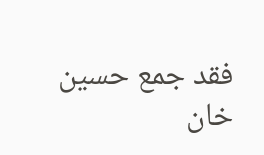فقد جمع حسين خان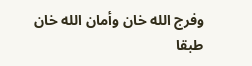وفرج الله خان وأمان الله خان طبقا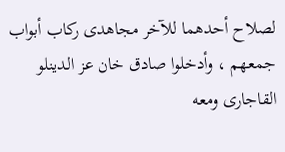لصلاح أحدهما للآخر مجاهدى ركاب أبواب جمعهم ، وأدخلوا صادق خان عز الدينلو القاجارى ومعه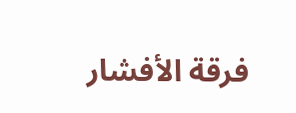فرقة الأفشار